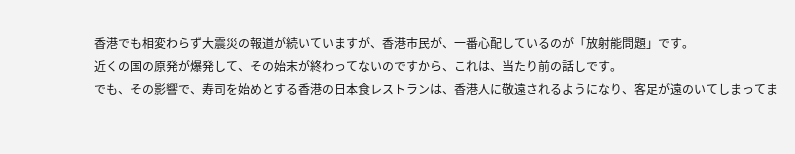香港でも相変わらず大震災の報道が続いていますが、香港市民が、一番心配しているのが「放射能問題」です。
近くの国の原発が爆発して、その始末が終わってないのですから、これは、当たり前の話しです。
でも、その影響で、寿司を始めとする香港の日本食レストランは、香港人に敬遠されるようになり、客足が遠のいてしまってま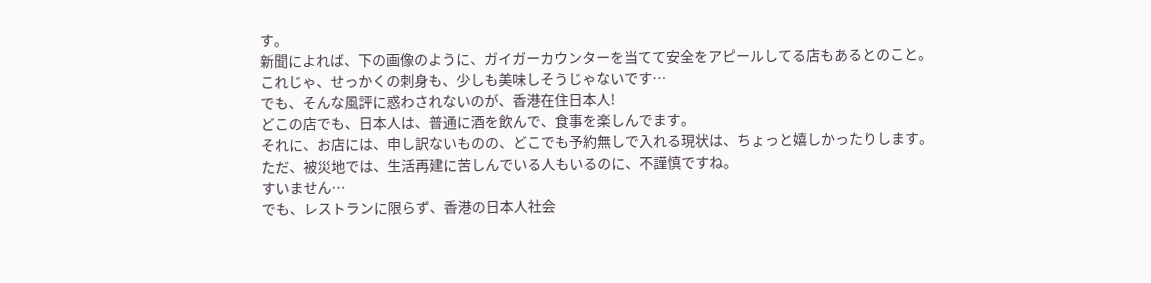す。
新聞によれば、下の画像のように、ガイガーカウンターを当てて安全をアピールしてる店もあるとのこと。
これじゃ、せっかくの刺身も、少しも美味しそうじゃないです…
でも、そんな風評に惑わされないのが、香港在住日本人!
どこの店でも、日本人は、普通に酒を飲んで、食事を楽しんでます。
それに、お店には、申し訳ないものの、どこでも予約無しで入れる現状は、ちょっと嬉しかったりします。
ただ、被災地では、生活再建に苦しんでいる人もいるのに、不謹慎ですね。
すいません…
でも、レストランに限らず、香港の日本人社会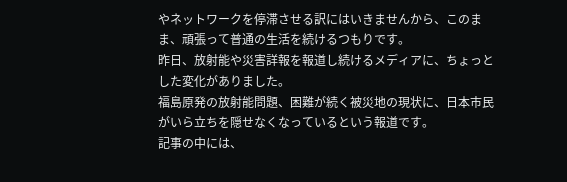やネットワークを停滞させる訳にはいきませんから、このまま、頑張って普通の生活を続けるつもりです。
昨日、放射能や災害詳報を報道し続けるメディアに、ちょっとした変化がありました。
福島原発の放射能問題、困難が続く被災地の現状に、日本市民がいら立ちを隠せなくなっているという報道です。
記事の中には、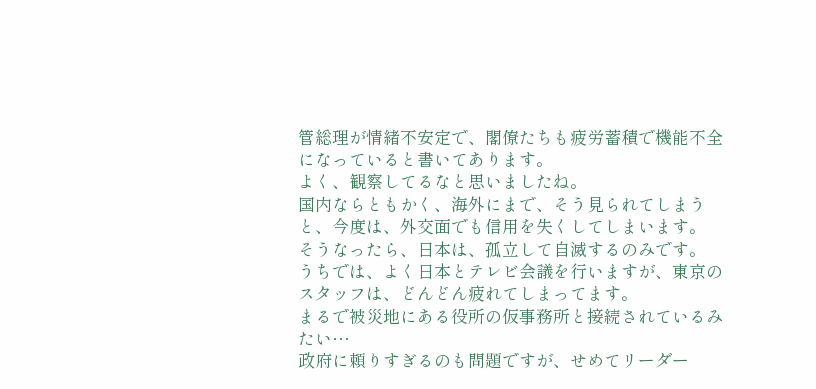管総理が情緒不安定で、閣僚たちも疲労蓄積で機能不全になっていると書いてあります。
よく、観察してるなと思いましたね。
国内ならともかく、海外にまで、そう見られてしまうと、今度は、外交面でも信用を失くしてしまいます。
そうなったら、日本は、孤立して自滅するのみです。
うちでは、よく日本とテレビ会議を行いますが、東京のスタッフは、どんどん疲れてしまってます。
まるで被災地にある役所の仮事務所と接続されているみたい…
政府に頼りすぎるのも問題ですが、せめてリーダー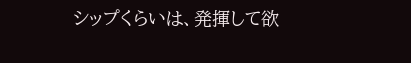シップくらいは、発揮して欲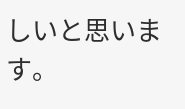しいと思います。